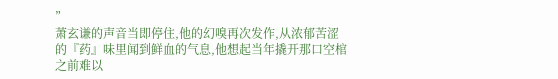”
萧玄谦的声音当即停住,他的幻嗅再次发作,从浓郁苦涩的『药』味里闻到鲜血的气息,他想起当年撬开那口空棺之前难以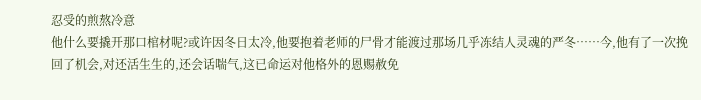忍受的煎熬冷意
他什么要撬开那口棺材呢?或许因冬日太冷,他要抱着老师的尸骨才能渡过那场几乎冻结人灵魂的严冬……今,他有了一次挽回了机会,对还活生生的,还会话喘气,这已命运对他格外的恩赐赦免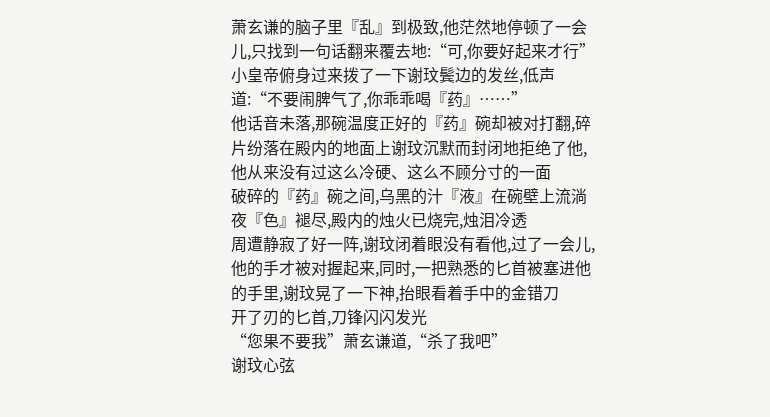萧玄谦的脑子里『乱』到极致,他茫然地停顿了一会儿,只找到一句话翻来覆去地:“可,你要好起来才行”
小皇帝俯身过来拨了一下谢玟鬓边的发丝,低声道:“不要闹脾气了,你乖乖喝『药』……”
他话音未落,那碗温度正好的『药』碗却被对打翻,碎片纷落在殿内的地面上谢玟沉默而封闭地拒绝了他,他从来没有过这么冷硬、这么不顾分寸的一面
破碎的『药』碗之间,乌黑的汁『液』在碗壁上流淌夜『色』褪尽,殿内的烛火已烧完,烛泪冷透
周遭静寂了好一阵,谢玟闭着眼没有看他,过了一会儿,他的手才被对握起来,同时,一把熟悉的匕首被塞进他的手里,谢玟晃了一下神,抬眼看着手中的金错刀
开了刃的匕首,刀锋闪闪发光
“您果不要我”萧玄谦道,“杀了我吧”
谢玟心弦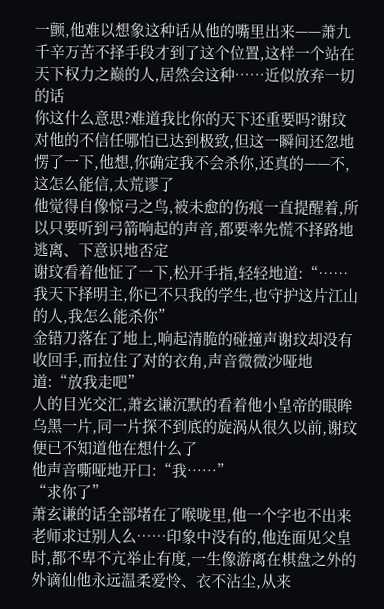一颤,他难以想象这种话从他的嘴里出来——萧九千辛万苦不择手段才到了这个位置,这样一个站在天下权力之巅的人,居然会这种……近似放弃一切的话
你这什么意思?难道我比你的天下还重要吗?谢玟对他的不信任哪怕已达到极致,但这一瞬间还忽地愣了一下,他想,你确定我不会杀你,还真的——不,这怎么能信,太荒谬了
他觉得自像惊弓之鸟,被未愈的伤痕一直提醒着,所以只要听到弓箭响起的声音,都要率先慌不择路地逃离、下意识地否定
谢玟看着他怔了一下,松开手指,轻轻地道:“……我天下择明主,你已不只我的学生,也守护这片江山的人,我怎么能杀你”
金错刀落在了地上,响起清脆的碰撞声谢玟却没有收回手,而拉住了对的衣角,声音微微沙哑地道:“放我走吧”
人的目光交汇,萧玄谦沉默的看着他小皇帝的眼眸乌黑一片,同一片探不到底的旋涡从很久以前,谢玟便已不知道他在想什么了
他声音嘶哑地开口:“我……”
“求你了”
萧玄谦的话全部堵在了喉咙里,他一个字也不出来
老师求过别人么……印象中没有的,他连面见父皇时,都不卑不亢举止有度,一生像游离在棋盘之外的外谪仙他永远温柔爱怜、衣不沾尘,从来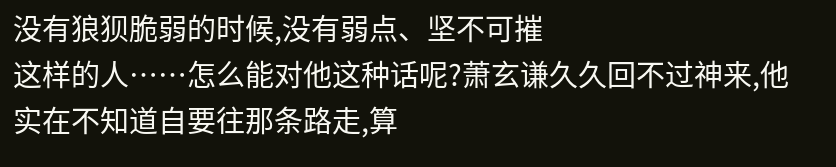没有狼狈脆弱的时候,没有弱点、坚不可摧
这样的人……怎么能对他这种话呢?萧玄谦久久回不过神来,他实在不知道自要往那条路走,算